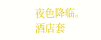夜色降临。
酒店套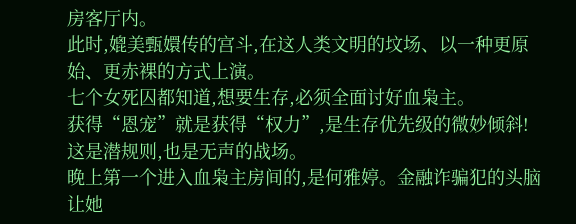房客厅内。
此时,媲美甄嬛传的宫斗,在这人类文明的坟场、以一种更原始、更赤裸的方式上演。
七个女死囚都知道,想要生存,必须全面讨好血枭主。
获得“恩宠”就是获得“权力”,是生存优先级的微妙倾斜!
这是潜规则,也是无声的战场。
晚上第一个进入血枭主房间的,是何雅婷。金融诈骗犯的头脑让她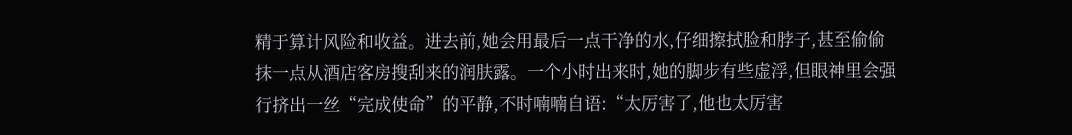精于算计风险和收益。进去前,她会用最后一点干净的水,仔细擦拭脸和脖子,甚至偷偷抹一点从酒店客房搜刮来的润肤露。一个小时出来时,她的脚步有些虚浮,但眼神里会强行挤出一丝“完成使命”的平静,不时喃喃自语:“太厉害了,他也太厉害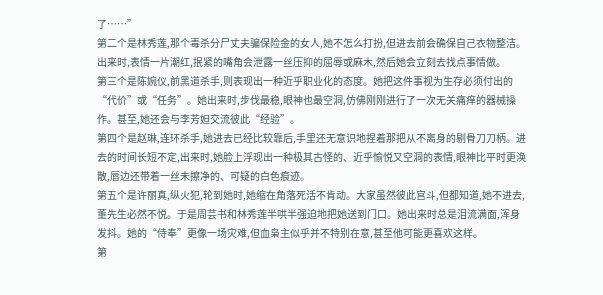了……”
第二个是林秀莲,那个毒杀分尸丈夫骗保险金的女人,她不怎么打扮,但进去前会确保自己衣物整洁。出来时,表情一片潮红,抿紧的嘴角会泄露一丝压抑的屈辱或麻木,然后她会立刻去找点事情做。
第三个是陈婉仪,前黑道杀手,则表现出一种近乎职业化的态度。她把这件事视为生存必须付出的“代价”或“任务”。她出来时,步伐最稳,眼神也最空洞,仿佛刚刚进行了一次无关痛痒的器械操作。甚至,她还会与李芳妲交流彼此“经验”。
第四个是赵琳,连环杀手,她进去已经比较靠后,手里还无意识地捏着那把从不离身的剔骨刀刀柄。进去的时间长短不定,出来时,她脸上浮现出一种极其古怪的、近乎愉悦又空洞的表情,眼神比平时更涣散,唇边还带着一丝未擦净的、可疑的白色痕迹。
第五个是许丽真,纵火犯,轮到她时,她缩在角落死活不肯动。大家虽然彼此宫斗,但都知道,她不进去,董先生必然不悦。于是周芸书和林秀莲半哄半强迫地把她送到门口。她出来时总是泪流满面,浑身发抖。她的“侍奉”更像一场灾难,但血枭主似乎并不特别在意,甚至他可能更喜欢这样。
第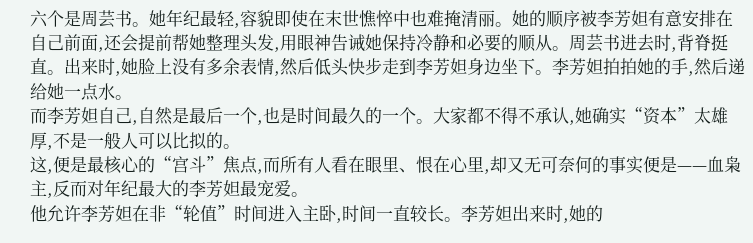六个是周芸书。她年纪最轻,容貌即使在末世憔悴中也难掩清丽。她的顺序被李芳妲有意安排在自己前面,还会提前帮她整理头发,用眼神告诫她保持冷静和必要的顺从。周芸书进去时,背脊挺直。出来时,她脸上没有多余表情,然后低头快步走到李芳妲身边坐下。李芳妲拍拍她的手,然后递给她一点水。
而李芳妲自己,自然是最后一个,也是时间最久的一个。大家都不得不承认,她确实“资本”太雄厚,不是一般人可以比拟的。
这,便是最核心的“宫斗”焦点,而所有人看在眼里、恨在心里,却又无可奈何的事实便是——血枭主,反而对年纪最大的李芳妲最宠爱。
他允许李芳妲在非“轮值”时间进入主卧,时间一直较长。李芳妲出来时,她的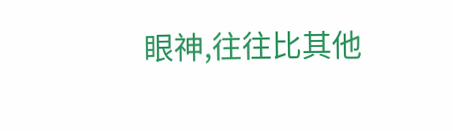眼神,往往比其他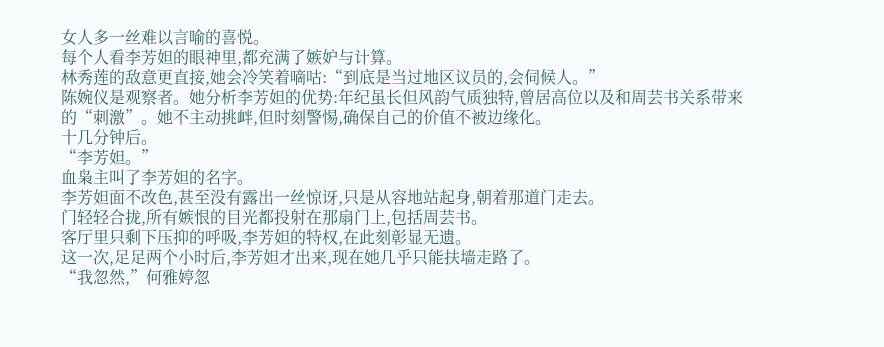女人多一丝难以言喻的喜悦。
每个人看李芳妲的眼神里,都充满了嫉妒与计算。
林秀莲的敌意更直接,她会冷笑着嘀咕:“到底是当过地区议员的,会伺候人。”
陈婉仪是观察者。她分析李芳妲的优势:年纪虽长但风韵气质独特,曾居高位以及和周芸书关系带来的“刺激”。她不主动挑衅,但时刻警惕,确保自己的价值不被边缘化。
十几分钟后。
“李芳妲。”
血枭主叫了李芳妲的名字。
李芳妲面不改色,甚至没有露出一丝惊讶,只是从容地站起身,朝着那道门走去。
门轻轻合拢,所有嫉恨的目光都投射在那扇门上,包括周芸书。
客厅里只剩下压抑的呼吸,李芳妲的特权,在此刻彰显无遗。
这一次,足足两个小时后,李芳妲才出来,现在她几乎只能扶墙走路了。
“我忽然,”何雅婷忽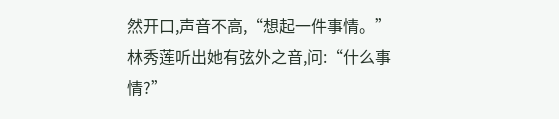然开口,声音不高,“想起一件事情。”
林秀莲听出她有弦外之音,问:“什么事情?”